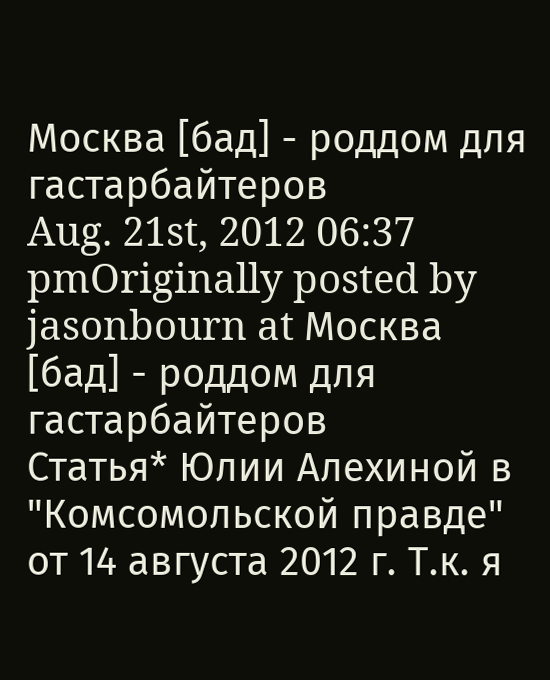Москва [бад] - роддом для гастарбайтеров
Aug. 21st, 2012 06:37 pmOriginally posted by
jasonbourn at Москва [бад] - роддом для гастарбайтеров
Статья* Юлии Алехиной в "Комсомольской правде" от 14 августа 2012 г. Т.к. я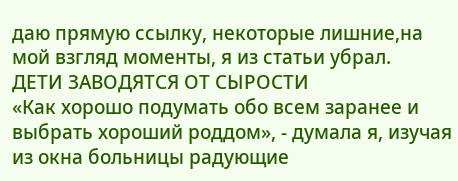даю прямую ссылку, некоторые лишние,на мой взгляд моменты, я из статьи убрал.
ДЕТИ ЗАВОДЯТСЯ ОТ СЫРОСТИ
«Как хорошо подумать обо всем заранее и выбрать хороший роддом», - думала я, изучая из окна больницы радующие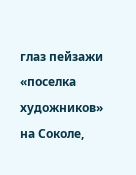глаз пейзажи «поселка художников» на Соколе,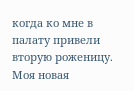когда ко мне в палату привели вторую роженицу. Моя новая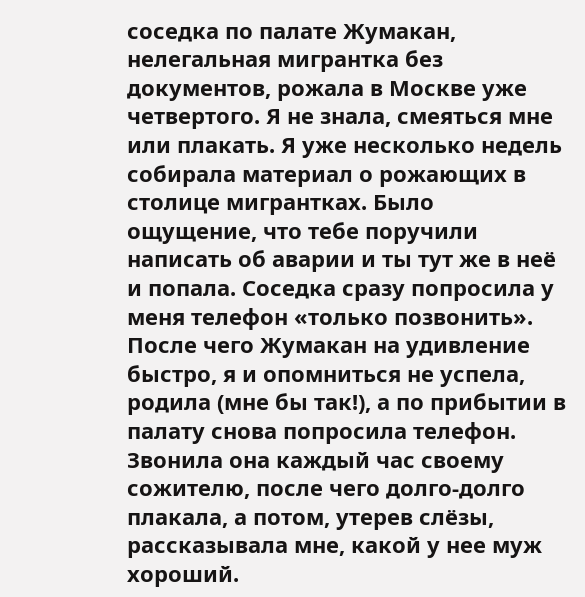соседка по палате Жумакан, нелегальная мигрантка без документов, рожала в Москве уже четвертого. Я не знала, смеяться мне или плакать. Я уже несколько недель собирала материал о рожающих в столице мигрантках. Было ощущение, что тебе поручили написать об аварии и ты тут же в неё и попала. Соседка сразу попросила у меня телефон «только позвонить». После чего Жумакан на удивление быстро, я и опомниться не успела, родила (мне бы так!), а по прибытии в палату снова попросила телефон. Звонила она каждый час своему сожителю, после чего долго-долго плакала, а потом, утерев слёзы, рассказывала мне, какой у нее муж хороший.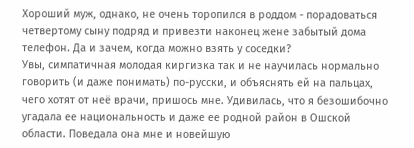Хороший муж, однако, не очень торопился в роддом - порадоваться четвертому сыну подряд и привезти наконец жене забытый дома телефон. Да и зачем, когда можно взять у соседки?
Увы, симпатичная молодая киргизка так и не научилась нормально говорить (и даже понимать) по-русски, и объяснять ей на пальцах, чего хотят от неё врачи, пришось мне. Удивилась, что я безошибочно угадала ее национальность и даже ее родной район в Ошской области. Поведала она мне и новейшую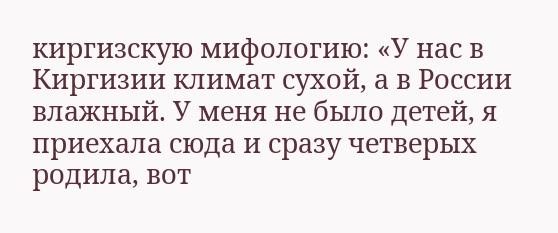киргизскую мифологию: «У нас в Киргизии климат сухой, а в России влажный. У меня не было детей, я приехала сюда и сразу четверых родила, вот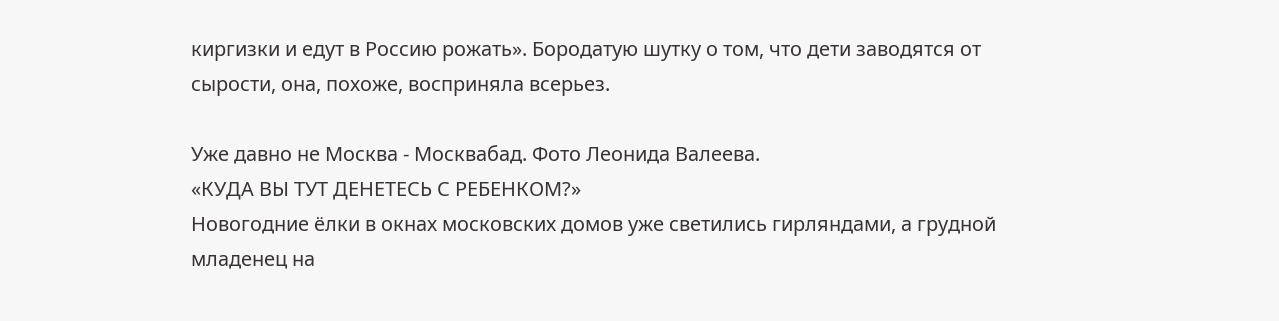киргизки и едут в Россию рожать». Бородатую шутку о том, что дети заводятся от сырости, она, похоже, восприняла всерьез.

Уже давно не Москва - Москвабад. Фото Леонида Валеева.
«КУДА ВЫ ТУТ ДЕНЕТЕСЬ С РЕБЕНКОМ?»
Новогодние ёлки в окнах московских домов уже светились гирляндами, а грудной младенец на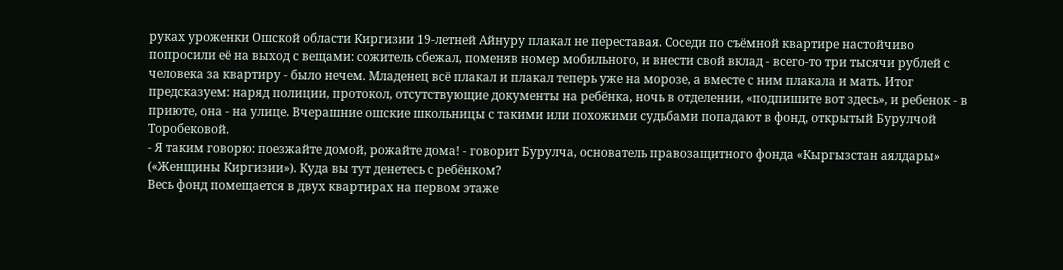руках уроженки Ошской области Киргизии 19-летней Айнуру плакал не переставая. Соседи по съёмной квартире настойчиво попросили её на выход с вещами: сожитель сбежал, поменяв номер мобильного, и внести свой вклад - всего-то три тысячи рублей с человека за квартиру - было нечем. Младенец всё плакал и плакал теперь уже на морозе, а вместе с ним плакала и мать. Итог предсказуем: наряд полиции, протокол, отсутствующие документы на ребёнка, ночь в отделении, «подпишите вот здесь», и ребенок - в приюте, она - на улице. Вчерашние ошские школьницы с такими или похожими судьбами попадают в фонд, открытый Бурулчой Торобековой.
- Я таким говорю: поезжайте домой, рожайте дома! - говорит Бурулча, основатель правозащитного фонда «Кыргызстан аялдары» («Женщины Киргизии»). Куда вы тут денетесь с ребёнком?
Весь фонд помещается в двух квартирах на первом этаже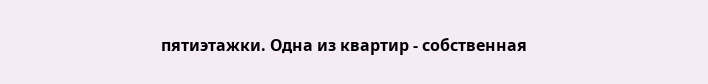пятиэтажки. Одна из квартир - собственная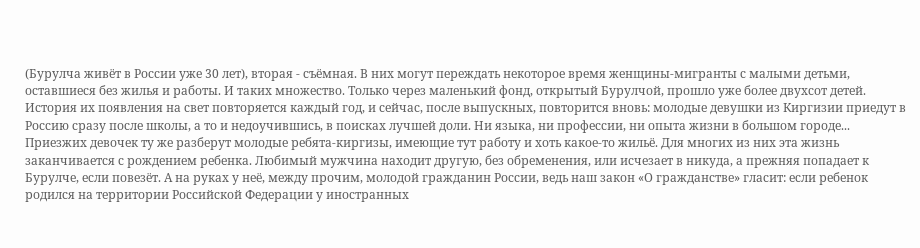(Бурулча живёт в России уже 30 лет), вторая - съёмная. В них могут переждать некоторое время женщины-мигранты с малыми детьми, оставшиеся без жилья и работы. И таких множество. Только через маленький фонд, открытый Бурулчой, прошло уже более двухсот детей. История их появления на свет повторяется каждый год, и сейчас, после выпускных, повторится вновь: молодые девушки из Киргизии приедут в Россию сразу после школы, а то и недоучившись, в поисках лучшей доли. Ни языка, ни профессии, ни опыта жизни в большом городе... Приезжих девочек ту же разберут молодые ребята-киргизы, имеющие тут работу и хоть какое-то жильё. Для многих из них эта жизнь заканчивается с рождением ребенка. Любимый мужчина находит другую, без обременения, или исчезает в никуда, а прежняя попадает к Бурулче, если повезёт. А на руках у неё, между прочим, молодой гражданин России, ведь наш закон «О гражданстве» гласит: если ребенок родился на территории Российской Федерации у иностранных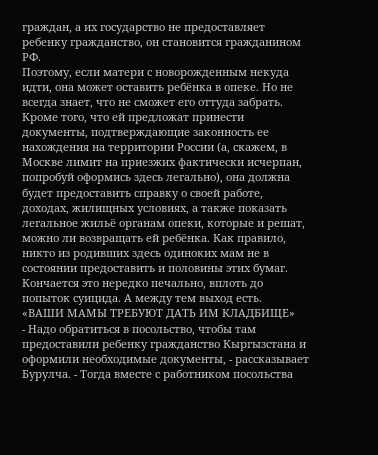граждан, а их государство не предоставляет ребенку гражданство, он становится гражданином РФ.
Поэтому, если матери с новорожденным некуда идти, она может оставить ребёнка в опеке. Но не всегда знает, что не сможет его оттуда забрать. Кроме того, что ей предложат принести документы, подтверждающие законность ее нахождения на территории России (а, скажем, в Москве лимит на приезжих фактически исчерпан, попробуй оформись здесь легально), она должна будет предоставить справку о своей работе, доходах, жилищных условиях, а также показать легальное жильё органам опеки, которые и решат, можно ли возвращать ей ребёнка. Как правило, никто из родивших здесь одиноких мам не в состоянии предоставить и половины этих бумаг. Кончается это нередко печально, вплоть до попыток суицида. А между тем выход есть.
«ВАШИ МАМЫ ТРЕБУЮТ ДАТЬ ИМ КЛАДБИЩЕ»
- Надо обратиться в посольство, чтобы там предоставили ребенку гражданство Кыргызстана и оформили необходимые документы, - рассказывает Бурулча. - Тогда вместе с работником посольства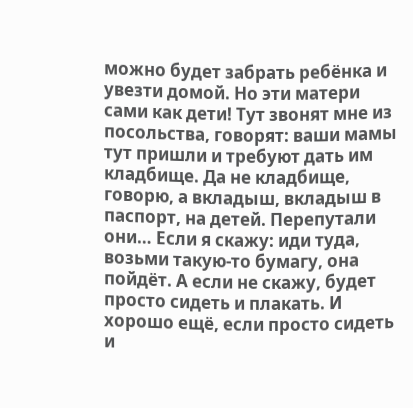можно будет забрать ребёнка и увезти домой. Но эти матери сами как дети! Тут звонят мне из посольства, говорят: ваши мамы тут пришли и требуют дать им кладбище. Да не кладбище, говорю, а вкладыш, вкладыш в паспорт, на детей. Перепутали они… Если я скажу: иди туда, возьми такую-то бумагу, она пойдёт. А если не скажу, будет просто сидеть и плакать. И хорошо ещё, если просто сидеть и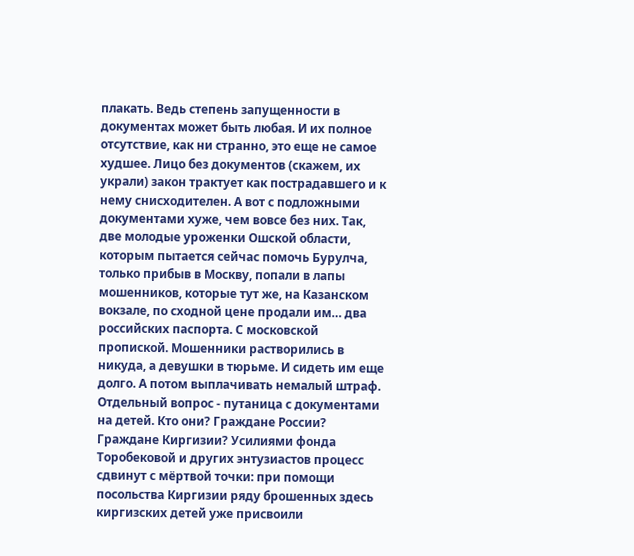плакать. Ведь степень запущенности в документах может быть любая. И их полное отсутствие, как ни странно, это еще не самое худшее. Лицо без документов (скажем, их украли) закон трактует как пострадавшего и к нему снисходителен. А вот с подложными документами хуже, чем вовсе без них. Так, две молодые уроженки Ошской области, которым пытается сейчас помочь Бурулча, только прибыв в Москву, попали в лапы мошенников, которые тут же, на Казанском вокзале, по сходной цене продали им… два российских паспорта. С московской пропиской. Мошенники растворились в никуда, а девушки в тюрьме. И сидеть им еще долго. А потом выплачивать немалый штраф.
Отдельный вопрос - путаница с документами на детей. Кто они? Граждане России? Граждане Киргизии? Усилиями фонда Торобековой и других энтузиастов процесс сдвинут с мёртвой точки: при помощи посольства Киргизии ряду брошенных здесь киргизских детей уже присвоили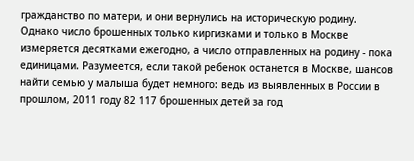гражданство по матери, и они вернулись на историческую родину. Однако число брошенных только киргизками и только в Москве измеряется десятками ежегодно, а число отправленных на родину - пока единицами. Разумеется, если такой ребенок останется в Москве, шансов найти семью у малыша будет немного: ведь из выявленных в России в прошлом, 2011 году 82 117 брошенных детей за год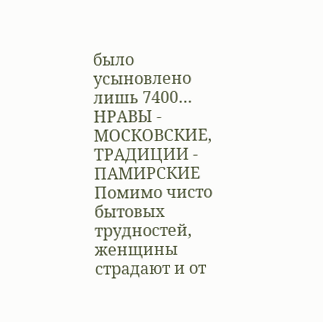было усыновлено лишь 7400…
НРАВЫ - МОСКОВСКИЕ, ТРАДИЦИИ - ПАМИРСКИЕ
Помимо чисто бытовых трудностей, женщины страдают и от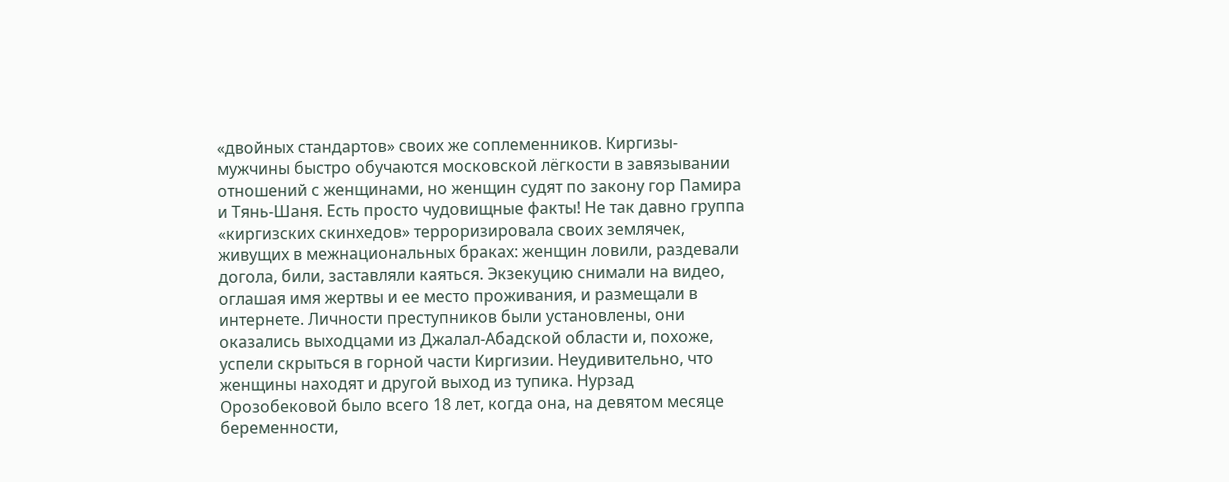«двойных стандартов» своих же соплеменников. Киргизы-мужчины быстро обучаются московской лёгкости в завязывании отношений с женщинами, но женщин судят по закону гор Памира и Тянь-Шаня. Есть просто чудовищные факты! Не так давно группа «киргизских скинхедов» терроризировала своих землячек, живущих в межнациональных браках: женщин ловили, раздевали догола, били, заставляли каяться. Экзекуцию снимали на видео, оглашая имя жертвы и ее место проживания, и размещали в интернете. Личности преступников были установлены, они оказались выходцами из Джалал-Абадской области и, похоже, успели скрыться в горной части Киргизии. Неудивительно, что женщины находят и другой выход из тупика. Нурзад Орозобековой было всего 18 лет, когда она, на девятом месяце беременности,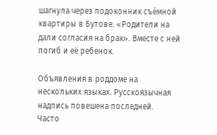шагнула через подоконник съёмной квартиры в Бутове. «Родители на дали согласия на брак». Вместе с ней погиб и её ребенок.

Объявления в роддоме на нескольких языках. Русскоязычная надпись повешена последней.
Часто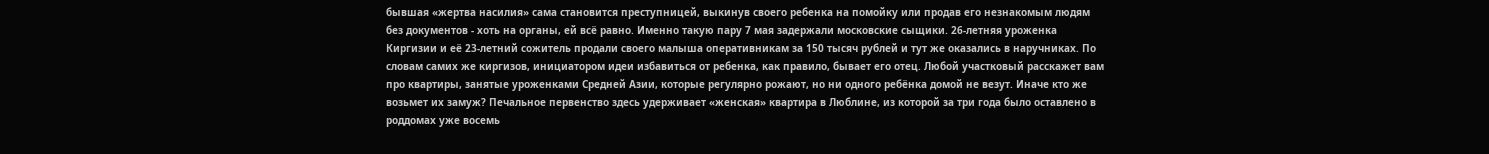бывшая «жертва насилия» сама становится преступницей, выкинув своего ребенка на помойку или продав его незнакомым людям без документов - хоть на органы, ей всё равно. Именно такую пару 7 мая задержали московские сыщики. 26-летняя уроженка Киргизии и её 23-летний сожитель продали своего малыша оперативникам за 150 тысяч рублей и тут же оказались в наручниках. По словам самих же киргизов, инициатором идеи избавиться от ребенка, как правило, бывает его отец. Любой участковый расскажет вам про квартиры, занятые уроженками Средней Азии, которые регулярно рожают, но ни одного ребёнка домой не везут. Иначе кто же возьмет их замуж? Печальное первенство здесь удерживает «женская» квартира в Люблине, из которой за три года было оставлено в роддомах уже восемь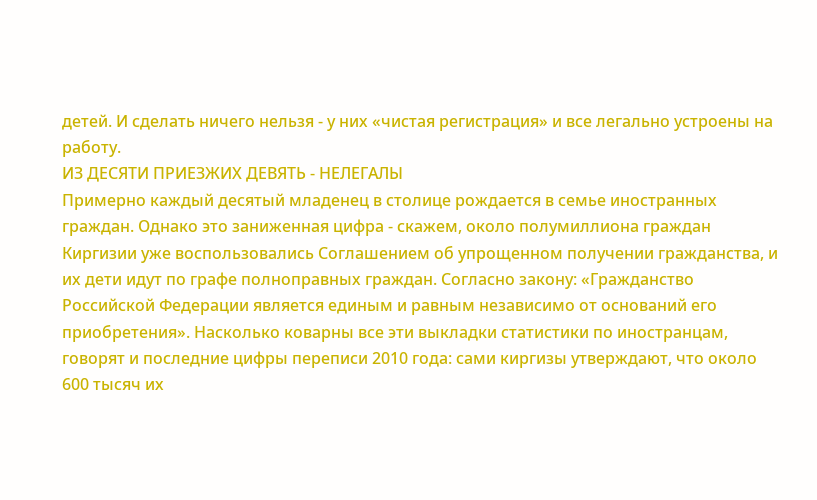детей. И сделать ничего нельзя - у них «чистая регистрация» и все легально устроены на работу.
ИЗ ДЕСЯТИ ПРИЕЗЖИХ ДЕВЯТЬ - НЕЛЕГАЛЫ
Примерно каждый десятый младенец в столице рождается в семье иностранных граждан. Однако это заниженная цифра - скажем, около полумиллиона граждан Киргизии уже воспользовались Соглашением об упрощенном получении гражданства, и их дети идут по графе полноправных граждан. Согласно закону: «Гражданство Российской Федерации является единым и равным независимо от оснований его приобретения». Насколько коварны все эти выкладки статистики по иностранцам, говорят и последние цифры переписи 2010 года: сами киргизы утверждают, что около 600 тысяч их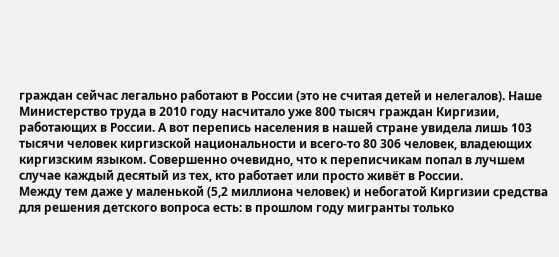граждан сейчас легально работают в России (это не считая детей и нелегалов). Наше Министерство труда в 2010 году насчитало уже 800 тысяч граждан Киргизии, работающих в России. А вот перепись населения в нашей стране увидела лишь 103 тысячи человек киргизской национальности и всего-то 80 306 человек, владеющих киргизским языком. Совершенно очевидно, что к переписчикам попал в лучшем случае каждый десятый из тех, кто работает или просто живёт в России.
Между тем даже у маленькой (5,2 миллиона человек) и небогатой Киргизии средства для решения детского вопроса есть: в прошлом году мигранты только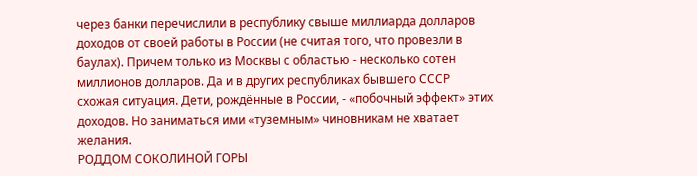через банки перечислили в республику свыше миллиарда долларов доходов от своей работы в России (не считая того, что провезли в баулах). Причем только из Москвы с областью - несколько сотен миллионов долларов. Да и в других республиках бывшего СССР схожая ситуация. Дети, рождённые в России, - «побочный эффект» этих доходов. Но заниматься ими «туземным» чиновникам не хватает желания.
РОДДОМ СОКОЛИНОЙ ГОРЫ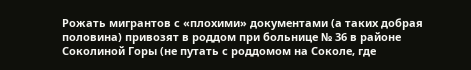Рожать мигрантов с «плохими» документами (а таких добрая половина) привозят в роддом при больнице № 36 в районе Соколиной Горы (не путать с роддомом на Соколе, где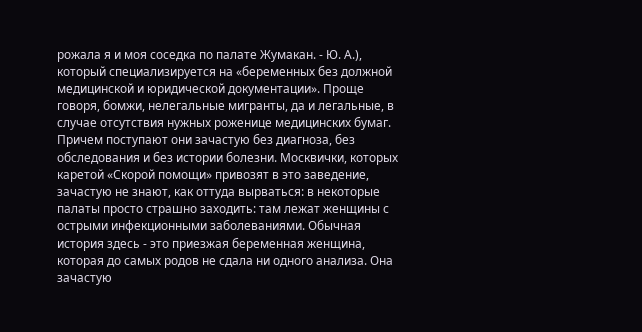рожала я и моя соседка по палате Жумакан. - Ю. А.), который специализируется на «беременных без должной медицинской и юридической документации». Проще говоря, бомжи, нелегальные мигранты, да и легальные, в случае отсутствия нужных роженице медицинских бумаг. Причем поступают они зачастую без диагноза, без обследования и без истории болезни. Москвички, которых каретой «Скорой помощи» привозят в это заведение, зачастую не знают, как оттуда вырваться: в некоторые палаты просто страшно заходить: там лежат женщины с острыми инфекционными заболеваниями. Обычная история здесь - это приезжая беременная женщина, которая до самых родов не сдала ни одного анализа. Она зачастую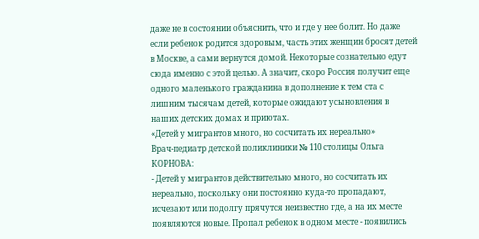даже не в состоянии объяснить, что и где у нее болит. Но даже если ребенок родится здоровым, часть этих женщин бросят детей в Москве, а сами вернутся домой. Некоторые сознательно едут сюда именно с этой целью. А значит, скоро Россия получит еще одного маленького гражданина в дополнение к тем ста с лишним тысячам детей, которые ожидают усыновления в наших детских домах и приютах.
«Детей у мигрантов много, но сосчитать их нереально»
Врач-педиатр детской поликлиники № 110 столицы Ольга КОРНОВА:
- Детей у мигрантов действительно много, но сосчитать их нереально, поскольку они постоянно куда-то пропадают, исчезают или подолгу прячутся неизвестно где, а на их месте появляются новые. Пропал ребенок в одном месте - появились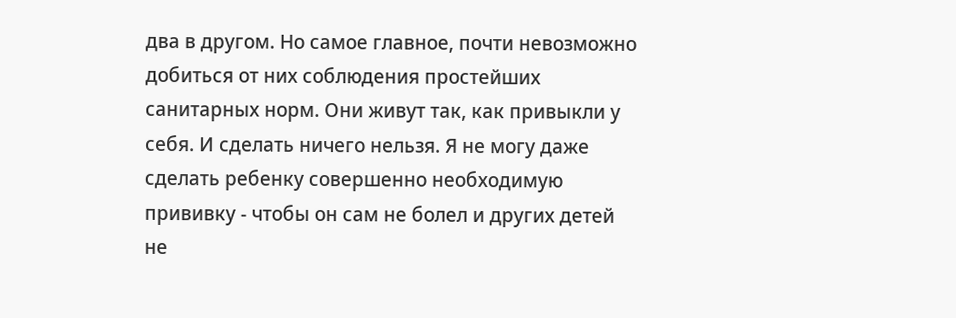два в другом. Но самое главное, почти невозможно добиться от них соблюдения простейших санитарных норм. Они живут так, как привыкли у себя. И сделать ничего нельзя. Я не могу даже сделать ребенку совершенно необходимую прививку - чтобы он сам не болел и других детей не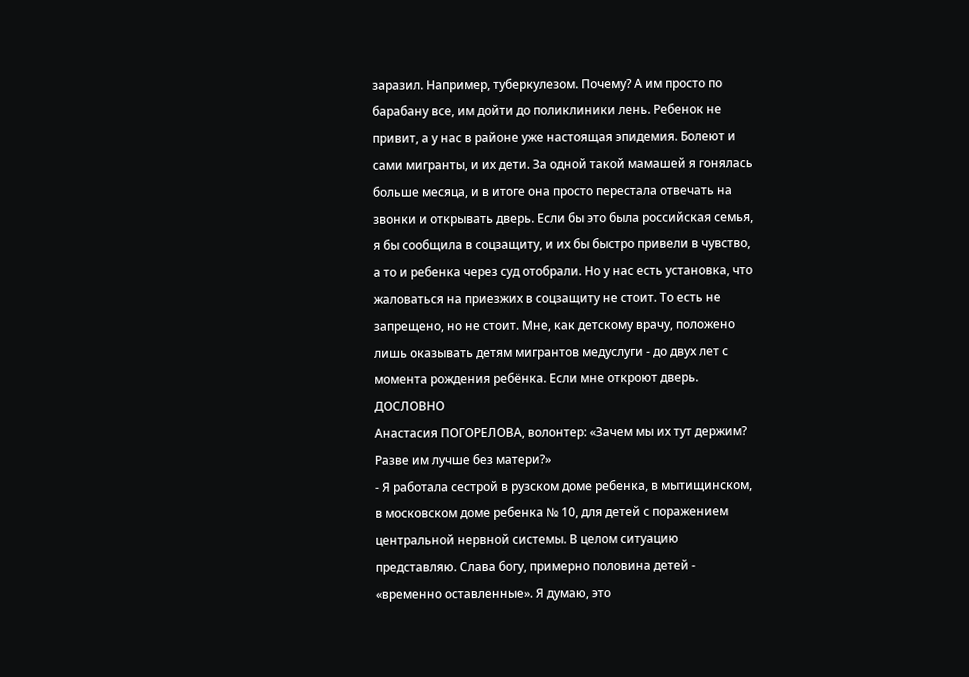заразил. Например, туберкулезом. Почему? А им просто по барабану все, им дойти до поликлиники лень. Ребенок не привит, а у нас в районе уже настоящая эпидемия. Болеют и сами мигранты, и их дети. За одной такой мамашей я гонялась больше месяца, и в итоге она просто перестала отвечать на звонки и открывать дверь. Если бы это была российская семья, я бы сообщила в соцзащиту, и их бы быстро привели в чувство, а то и ребенка через суд отобрали. Но у нас есть установка, что жаловаться на приезжих в соцзащиту не стоит. То есть не запрещено, но не стоит. Мне, как детскому врачу, положено лишь оказывать детям мигрантов медуслуги - до двух лет с момента рождения ребёнка. Если мне откроют дверь.
ДОСЛОВНО
Анастасия ПОГОРЕЛОВА, волонтер: «Зачем мы их тут держим? Разве им лучше без матери?»
- Я работала сестрой в рузском доме ребенка, в мытищинском, в московском доме ребенка № 10, для детей с поражением центральной нервной системы. В целом ситуацию представляю. Слава богу, примерно половина детей - «временно оставленные». Я думаю, это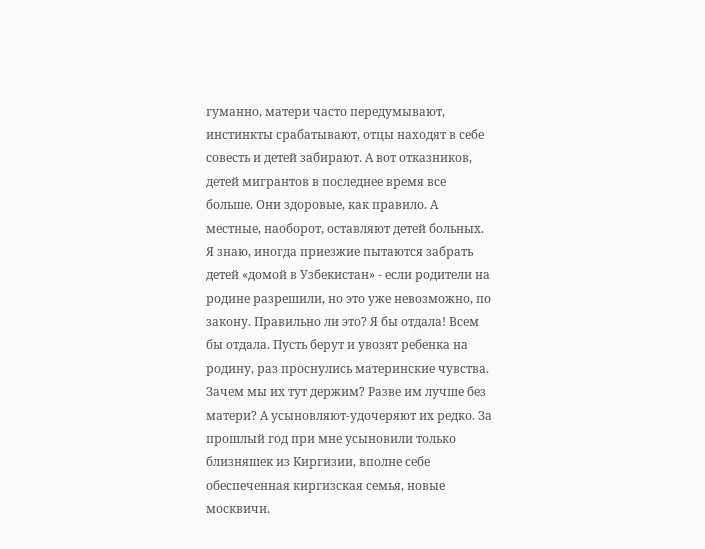гуманно, матери часто передумывают, инстинкты срабатывают, отцы находят в себе совесть и детей забирают. А вот отказников, детей мигрантов в последнее время все больше. Они здоровые, как правило. А местные, наоборот, оставляют детей больных. Я знаю, иногда приезжие пытаются забрать детей «домой в Узбекистан» - если родители на родине разрешили, но это уже невозможно, по закону. Правильно ли это? Я бы отдала! Всем бы отдала. Пусть берут и увозят ребенка на родину, раз проснулись материнские чувства. Зачем мы их тут держим? Разве им лучше без матери? А усыновляют-удочеряют их редко. За прошлый год при мне усыновили только близняшек из Киргизии, вполне себе обеспеченная киргизская семья, новые москвичи.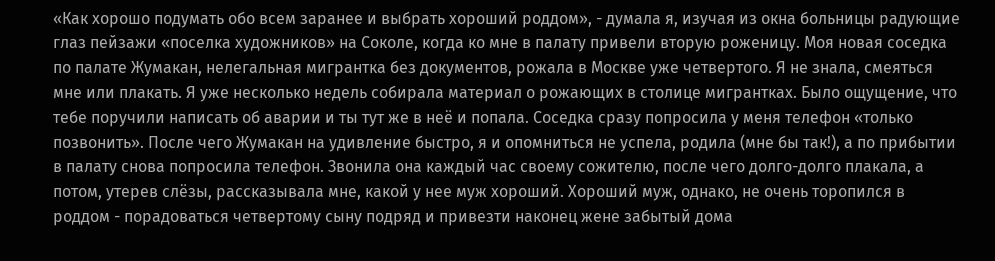«Как хорошо подумать обо всем заранее и выбрать хороший роддом», - думала я, изучая из окна больницы радующие глаз пейзажи «поселка художников» на Соколе, когда ко мне в палату привели вторую роженицу. Моя новая соседка по палате Жумакан, нелегальная мигрантка без документов, рожала в Москве уже четвертого. Я не знала, смеяться мне или плакать. Я уже несколько недель собирала материал о рожающих в столице мигрантках. Было ощущение, что тебе поручили написать об аварии и ты тут же в неё и попала. Соседка сразу попросила у меня телефон «только позвонить». После чего Жумакан на удивление быстро, я и опомниться не успела, родила (мне бы так!), а по прибытии в палату снова попросила телефон. Звонила она каждый час своему сожителю, после чего долго-долго плакала, а потом, утерев слёзы, рассказывала мне, какой у нее муж хороший. Хороший муж, однако, не очень торопился в роддом - порадоваться четвертому сыну подряд и привезти наконец жене забытый дома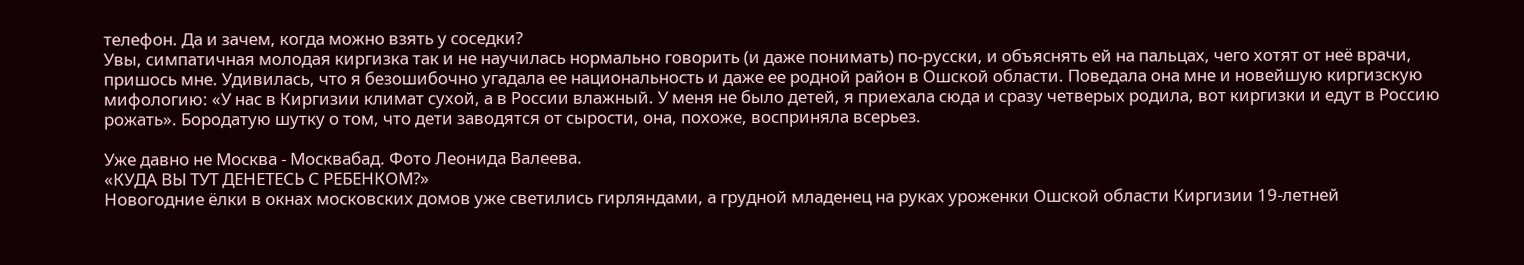телефон. Да и зачем, когда можно взять у соседки?
Увы, симпатичная молодая киргизка так и не научилась нормально говорить (и даже понимать) по-русски, и объяснять ей на пальцах, чего хотят от неё врачи, пришось мне. Удивилась, что я безошибочно угадала ее национальность и даже ее родной район в Ошской области. Поведала она мне и новейшую киргизскую мифологию: «У нас в Киргизии климат сухой, а в России влажный. У меня не было детей, я приехала сюда и сразу четверых родила, вот киргизки и едут в Россию рожать». Бородатую шутку о том, что дети заводятся от сырости, она, похоже, восприняла всерьез.

Уже давно не Москва - Москвабад. Фото Леонида Валеева.
«КУДА ВЫ ТУТ ДЕНЕТЕСЬ С РЕБЕНКОМ?»
Новогодние ёлки в окнах московских домов уже светились гирляндами, а грудной младенец на руках уроженки Ошской области Киргизии 19-летней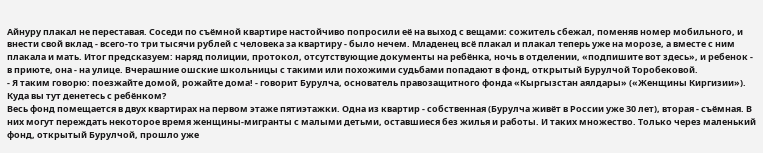Айнуру плакал не переставая. Соседи по съёмной квартире настойчиво попросили её на выход с вещами: сожитель сбежал, поменяв номер мобильного, и внести свой вклад - всего-то три тысячи рублей с человека за квартиру - было нечем. Младенец всё плакал и плакал теперь уже на морозе, а вместе с ним плакала и мать. Итог предсказуем: наряд полиции, протокол, отсутствующие документы на ребёнка, ночь в отделении, «подпишите вот здесь», и ребенок - в приюте, она - на улице. Вчерашние ошские школьницы с такими или похожими судьбами попадают в фонд, открытый Бурулчой Торобековой.
- Я таким говорю: поезжайте домой, рожайте дома! - говорит Бурулча, основатель правозащитного фонда «Кыргызстан аялдары» («Женщины Киргизии»). Куда вы тут денетесь с ребёнком?
Весь фонд помещается в двух квартирах на первом этаже пятиэтажки. Одна из квартир - собственная (Бурулча живёт в России уже 30 лет), вторая - съёмная. В них могут переждать некоторое время женщины-мигранты с малыми детьми, оставшиеся без жилья и работы. И таких множество. Только через маленький фонд, открытый Бурулчой, прошло уже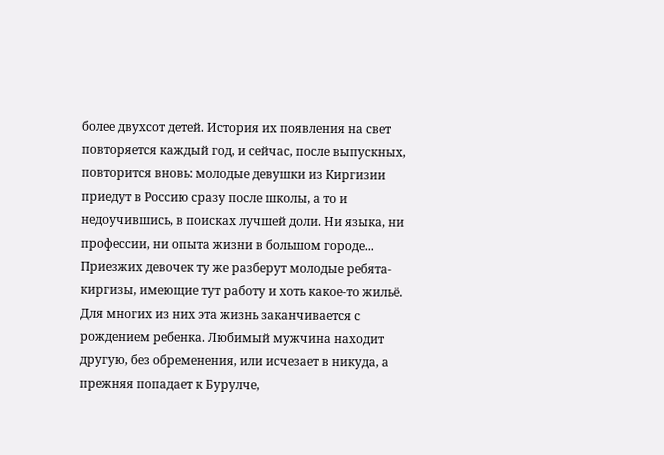более двухсот детей. История их появления на свет повторяется каждый год, и сейчас, после выпускных, повторится вновь: молодые девушки из Киргизии приедут в Россию сразу после школы, а то и недоучившись, в поисках лучшей доли. Ни языка, ни профессии, ни опыта жизни в большом городе... Приезжих девочек ту же разберут молодые ребята-киргизы, имеющие тут работу и хоть какое-то жильё. Для многих из них эта жизнь заканчивается с рождением ребенка. Любимый мужчина находит другую, без обременения, или исчезает в никуда, а прежняя попадает к Бурулче,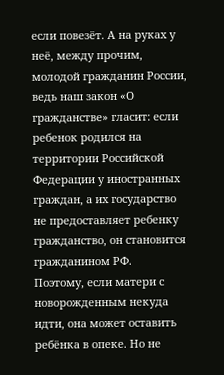если повезёт. А на руках у неё, между прочим, молодой гражданин России, ведь наш закон «О гражданстве» гласит: если ребенок родился на территории Российской Федерации у иностранных граждан, а их государство не предоставляет ребенку гражданство, он становится гражданином РФ.
Поэтому, если матери с новорожденным некуда идти, она может оставить ребёнка в опеке. Но не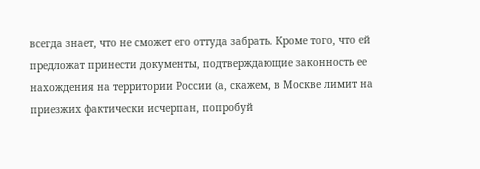всегда знает, что не сможет его оттуда забрать. Кроме того, что ей предложат принести документы, подтверждающие законность ее нахождения на территории России (а, скажем, в Москве лимит на приезжих фактически исчерпан, попробуй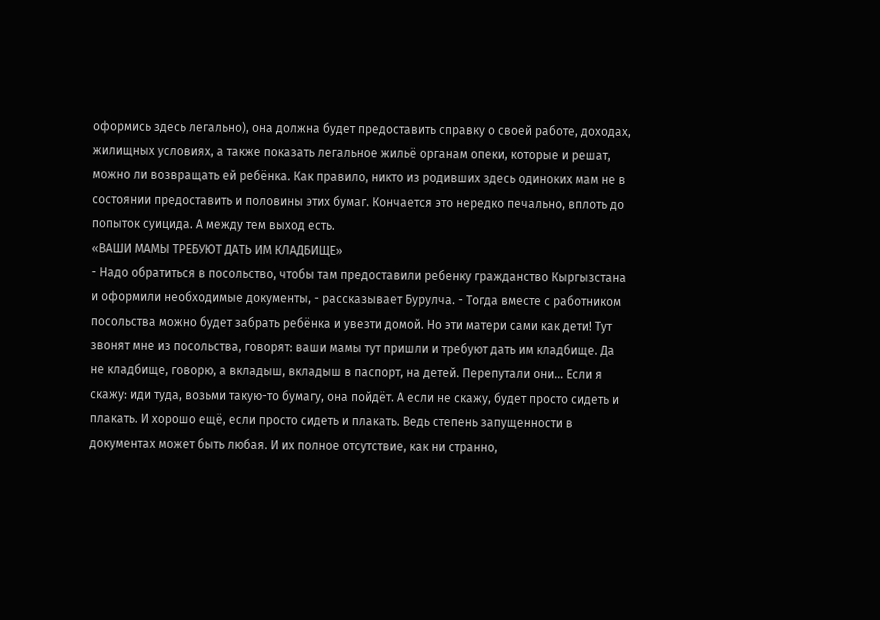оформись здесь легально), она должна будет предоставить справку о своей работе, доходах, жилищных условиях, а также показать легальное жильё органам опеки, которые и решат, можно ли возвращать ей ребёнка. Как правило, никто из родивших здесь одиноких мам не в состоянии предоставить и половины этих бумаг. Кончается это нередко печально, вплоть до попыток суицида. А между тем выход есть.
«ВАШИ МАМЫ ТРЕБУЮТ ДАТЬ ИМ КЛАДБИЩЕ»
- Надо обратиться в посольство, чтобы там предоставили ребенку гражданство Кыргызстана и оформили необходимые документы, - рассказывает Бурулча. - Тогда вместе с работником посольства можно будет забрать ребёнка и увезти домой. Но эти матери сами как дети! Тут звонят мне из посольства, говорят: ваши мамы тут пришли и требуют дать им кладбище. Да не кладбище, говорю, а вкладыш, вкладыш в паспорт, на детей. Перепутали они… Если я скажу: иди туда, возьми такую-то бумагу, она пойдёт. А если не скажу, будет просто сидеть и плакать. И хорошо ещё, если просто сидеть и плакать. Ведь степень запущенности в документах может быть любая. И их полное отсутствие, как ни странно,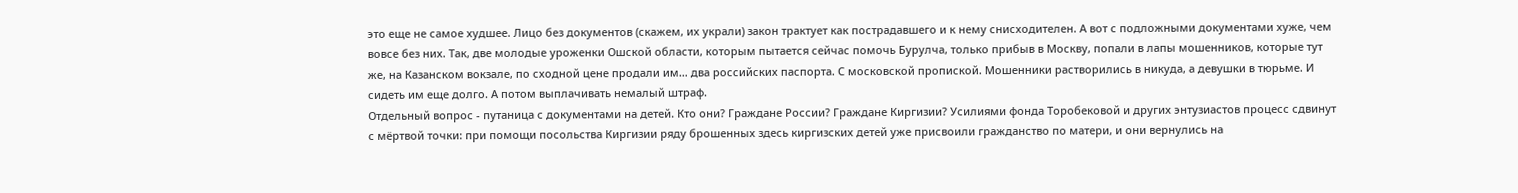это еще не самое худшее. Лицо без документов (скажем, их украли) закон трактует как пострадавшего и к нему снисходителен. А вот с подложными документами хуже, чем вовсе без них. Так, две молодые уроженки Ошской области, которым пытается сейчас помочь Бурулча, только прибыв в Москву, попали в лапы мошенников, которые тут же, на Казанском вокзале, по сходной цене продали им… два российских паспорта. С московской пропиской. Мошенники растворились в никуда, а девушки в тюрьме. И сидеть им еще долго. А потом выплачивать немалый штраф.
Отдельный вопрос - путаница с документами на детей. Кто они? Граждане России? Граждане Киргизии? Усилиями фонда Торобековой и других энтузиастов процесс сдвинут с мёртвой точки: при помощи посольства Киргизии ряду брошенных здесь киргизских детей уже присвоили гражданство по матери, и они вернулись на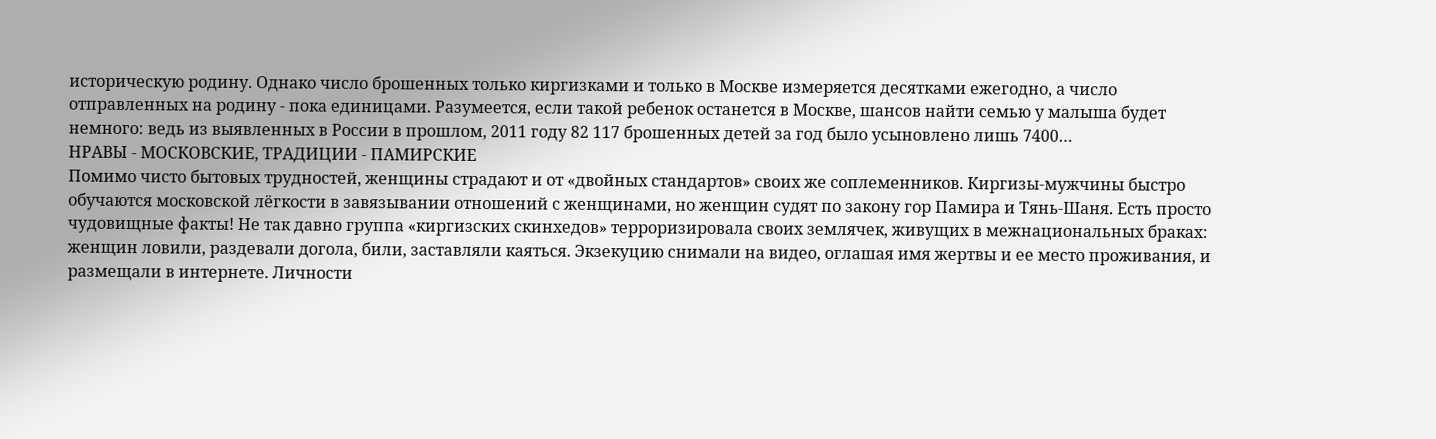историческую родину. Однако число брошенных только киргизками и только в Москве измеряется десятками ежегодно, а число отправленных на родину - пока единицами. Разумеется, если такой ребенок останется в Москве, шансов найти семью у малыша будет немного: ведь из выявленных в России в прошлом, 2011 году 82 117 брошенных детей за год было усыновлено лишь 7400…
НРАВЫ - МОСКОВСКИЕ, ТРАДИЦИИ - ПАМИРСКИЕ
Помимо чисто бытовых трудностей, женщины страдают и от «двойных стандартов» своих же соплеменников. Киргизы-мужчины быстро обучаются московской лёгкости в завязывании отношений с женщинами, но женщин судят по закону гор Памира и Тянь-Шаня. Есть просто чудовищные факты! Не так давно группа «киргизских скинхедов» терроризировала своих землячек, живущих в межнациональных браках: женщин ловили, раздевали догола, били, заставляли каяться. Экзекуцию снимали на видео, оглашая имя жертвы и ее место проживания, и размещали в интернете. Личности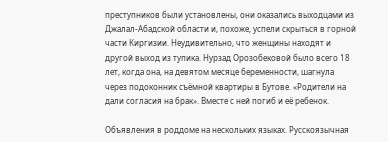преступников были установлены, они оказались выходцами из Джалал-Абадской области и, похоже, успели скрыться в горной части Киргизии. Неудивительно, что женщины находят и другой выход из тупика. Нурзад Орозобековой было всего 18 лет, когда она, на девятом месяце беременности, шагнула через подоконник съёмной квартиры в Бутове. «Родители на дали согласия на брак». Вместе с ней погиб и её ребенок.

Объявления в роддоме на нескольких языках. Русскоязычная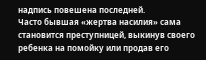надпись повешена последней.
Часто бывшая «жертва насилия» сама становится преступницей, выкинув своего ребенка на помойку или продав его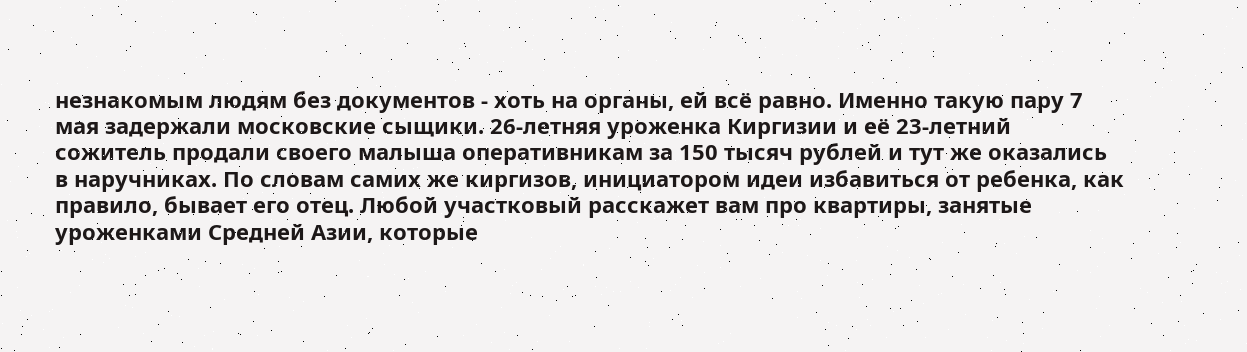незнакомым людям без документов - хоть на органы, ей всё равно. Именно такую пару 7 мая задержали московские сыщики. 26-летняя уроженка Киргизии и её 23-летний сожитель продали своего малыша оперативникам за 150 тысяч рублей и тут же оказались в наручниках. По словам самих же киргизов, инициатором идеи избавиться от ребенка, как правило, бывает его отец. Любой участковый расскажет вам про квартиры, занятые уроженками Средней Азии, которые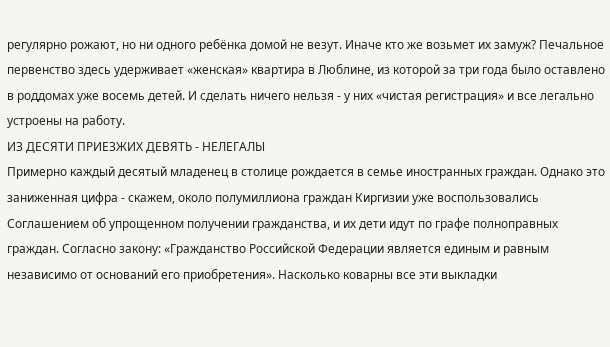регулярно рожают, но ни одного ребёнка домой не везут. Иначе кто же возьмет их замуж? Печальное первенство здесь удерживает «женская» квартира в Люблине, из которой за три года было оставлено в роддомах уже восемь детей. И сделать ничего нельзя - у них «чистая регистрация» и все легально устроены на работу.
ИЗ ДЕСЯТИ ПРИЕЗЖИХ ДЕВЯТЬ - НЕЛЕГАЛЫ
Примерно каждый десятый младенец в столице рождается в семье иностранных граждан. Однако это заниженная цифра - скажем, около полумиллиона граждан Киргизии уже воспользовались Соглашением об упрощенном получении гражданства, и их дети идут по графе полноправных граждан. Согласно закону: «Гражданство Российской Федерации является единым и равным независимо от оснований его приобретения». Насколько коварны все эти выкладки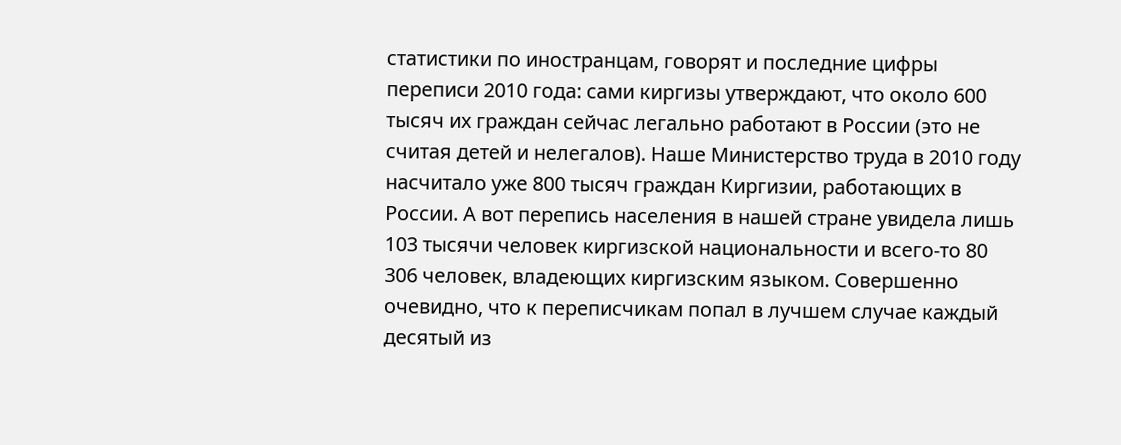статистики по иностранцам, говорят и последние цифры переписи 2010 года: сами киргизы утверждают, что около 600 тысяч их граждан сейчас легально работают в России (это не считая детей и нелегалов). Наше Министерство труда в 2010 году насчитало уже 800 тысяч граждан Киргизии, работающих в России. А вот перепись населения в нашей стране увидела лишь 103 тысячи человек киргизской национальности и всего-то 80 306 человек, владеющих киргизским языком. Совершенно очевидно, что к переписчикам попал в лучшем случае каждый десятый из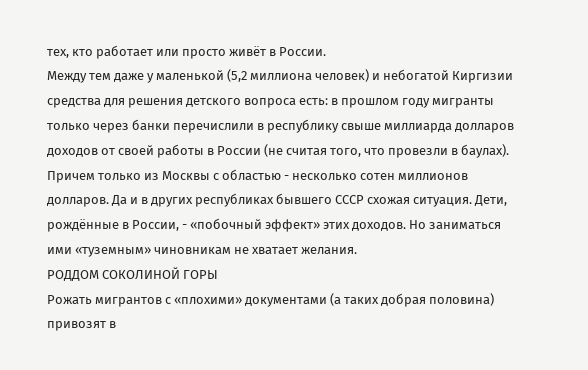тех, кто работает или просто живёт в России.
Между тем даже у маленькой (5,2 миллиона человек) и небогатой Киргизии средства для решения детского вопроса есть: в прошлом году мигранты только через банки перечислили в республику свыше миллиарда долларов доходов от своей работы в России (не считая того, что провезли в баулах). Причем только из Москвы с областью - несколько сотен миллионов долларов. Да и в других республиках бывшего СССР схожая ситуация. Дети, рождённые в России, - «побочный эффект» этих доходов. Но заниматься ими «туземным» чиновникам не хватает желания.
РОДДОМ СОКОЛИНОЙ ГОРЫ
Рожать мигрантов с «плохими» документами (а таких добрая половина) привозят в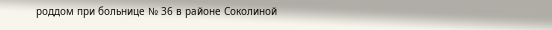роддом при больнице № 36 в районе Соколиной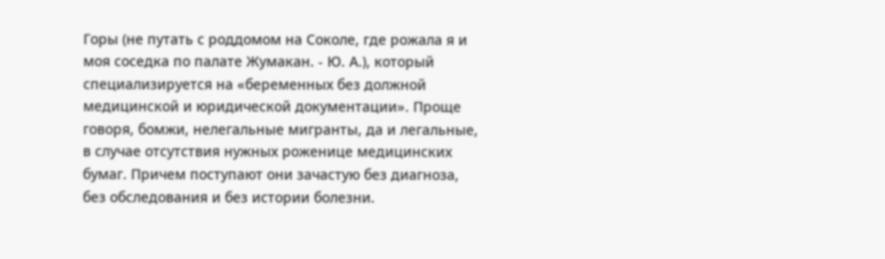Горы (не путать с роддомом на Соколе, где рожала я и моя соседка по палате Жумакан. - Ю. А.), который специализируется на «беременных без должной медицинской и юридической документации». Проще говоря, бомжи, нелегальные мигранты, да и легальные, в случае отсутствия нужных роженице медицинских бумаг. Причем поступают они зачастую без диагноза, без обследования и без истории болезни.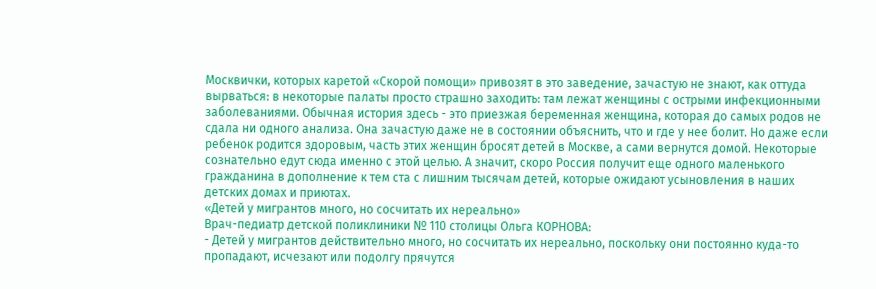Москвички, которых каретой «Скорой помощи» привозят в это заведение, зачастую не знают, как оттуда вырваться: в некоторые палаты просто страшно заходить: там лежат женщины с острыми инфекционными заболеваниями. Обычная история здесь - это приезжая беременная женщина, которая до самых родов не сдала ни одного анализа. Она зачастую даже не в состоянии объяснить, что и где у нее болит. Но даже если ребенок родится здоровым, часть этих женщин бросят детей в Москве, а сами вернутся домой. Некоторые сознательно едут сюда именно с этой целью. А значит, скоро Россия получит еще одного маленького гражданина в дополнение к тем ста с лишним тысячам детей, которые ожидают усыновления в наших детских домах и приютах.
«Детей у мигрантов много, но сосчитать их нереально»
Врач-педиатр детской поликлиники № 110 столицы Ольга КОРНОВА:
- Детей у мигрантов действительно много, но сосчитать их нереально, поскольку они постоянно куда-то пропадают, исчезают или подолгу прячутся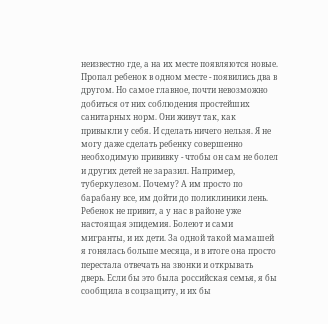неизвестно где, а на их месте появляются новые. Пропал ребенок в одном месте - появились два в другом. Но самое главное, почти невозможно добиться от них соблюдения простейших санитарных норм. Они живут так, как привыкли у себя. И сделать ничего нельзя. Я не могу даже сделать ребенку совершенно необходимую прививку - чтобы он сам не болел и других детей не заразил. Например, туберкулезом. Почему? А им просто по барабану все, им дойти до поликлиники лень. Ребенок не привит, а у нас в районе уже настоящая эпидемия. Болеют и сами мигранты, и их дети. За одной такой мамашей я гонялась больше месяца, и в итоге она просто перестала отвечать на звонки и открывать дверь. Если бы это была российская семья, я бы сообщила в соцзащиту, и их бы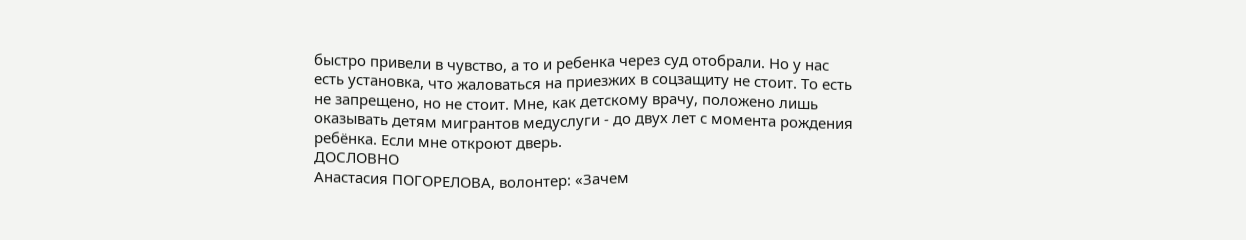быстро привели в чувство, а то и ребенка через суд отобрали. Но у нас есть установка, что жаловаться на приезжих в соцзащиту не стоит. То есть не запрещено, но не стоит. Мне, как детскому врачу, положено лишь оказывать детям мигрантов медуслуги - до двух лет с момента рождения ребёнка. Если мне откроют дверь.
ДОСЛОВНО
Анастасия ПОГОРЕЛОВА, волонтер: «Зачем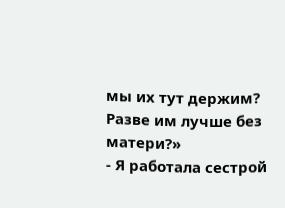мы их тут держим? Разве им лучше без матери?»
- Я работала сестрой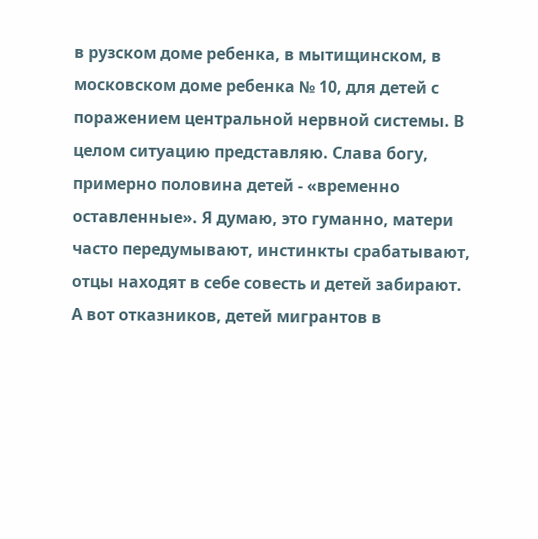в рузском доме ребенка, в мытищинском, в московском доме ребенка № 10, для детей с поражением центральной нервной системы. В целом ситуацию представляю. Слава богу, примерно половина детей - «временно оставленные». Я думаю, это гуманно, матери часто передумывают, инстинкты срабатывают, отцы находят в себе совесть и детей забирают. А вот отказников, детей мигрантов в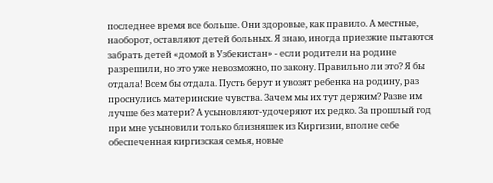последнее время все больше. Они здоровые, как правило. А местные, наоборот, оставляют детей больных. Я знаю, иногда приезжие пытаются забрать детей «домой в Узбекистан» - если родители на родине разрешили, но это уже невозможно, по закону. Правильно ли это? Я бы отдала! Всем бы отдала. Пусть берут и увозят ребенка на родину, раз проснулись материнские чувства. Зачем мы их тут держим? Разве им лучше без матери? А усыновляют-удочеряют их редко. За прошлый год при мне усыновили только близняшек из Киргизии, вполне себе обеспеченная киргизская семья, новые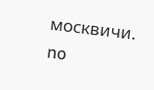москвичи.
no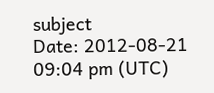subject
Date: 2012-08-21 09:04 pm (UTC)